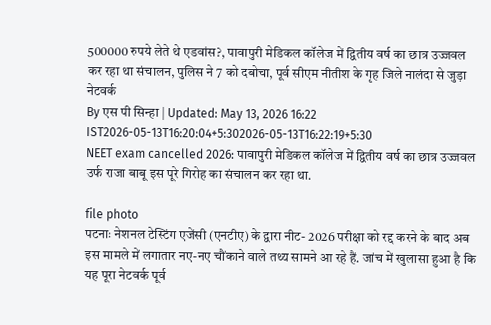500000 रुपये लेते थे एडवांस?, पावापुरी मेडिकल कॉलेज में द्वितीय वर्ष का छात्र उज्जवल कर रहा था संचालन, पुलिस ने 7 को दबोचा, पूर्व सीएम नीतीश के गृह जिले नालंदा से जुड़ा नेटवर्क
By एस पी सिन्हा | Updated: May 13, 2026 16:22 IST2026-05-13T16:20:04+5:302026-05-13T16:22:19+5:30
NEET exam cancelled 2026: पावापुरी मेडिकल कॉलेज में द्वितीय वर्ष का छात्र उज्जवल उर्फ राजा बाबू इस पूरे गिरोह का संचालन कर रहा था.

file photo
पटनाः नेशनल टेस्टिंग एजेंसी (एनटीए) के द्वारा नीट- 2026 परीक्षा को रद्द करने के बाद अब इस मामले में लगातार नए-नए चौंकाने वाले तथ्य सामने आ रहे हैं. जांच में खुलासा हुआ है कि यह पूरा नेटवर्क पूर्व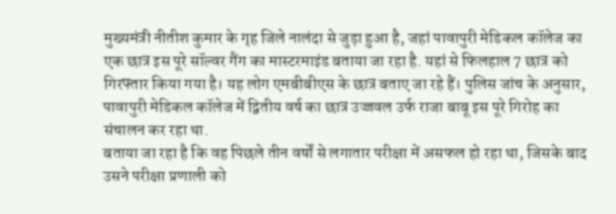मुख्यमंत्री नीतीश कुमार के गृह जिले नालंदा से जुड़ा हुआ है, जहां पावापुरी मेडिकल कॉलेज का एक छात्र इस पूरे सॉल्वर गैंग का मास्टरमाइंड बताया जा रहा है. यहां से फिलहाल 7 छात्र को गिरफ्तार किया गया है। यह लोग एमबीबीएस के छात्र बताए जा रहे हैं। पुलिस जांच के अनुसार, पावापुरी मेडिकल कॉलेज में द्वितीय वर्ष का छात्र उज्जवल उर्फ राजा बाबू इस पूरे गिरोह का संचालन कर रहा था.
बताया जा रहा है कि वह पिछले तीन वर्षों से लगातार परीक्षा में असफल हो रहा था, जिसके बाद उसने परीक्षा प्रणाली को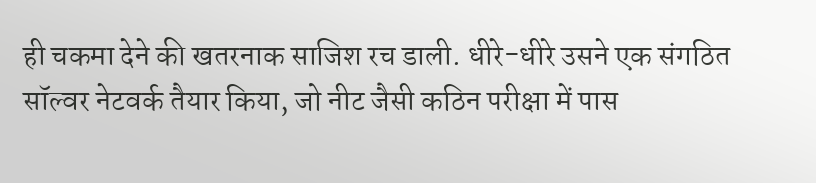ही चकमा देने की खतरनाक साजिश रच डाली. धीरे-धीरे उसने एक संगठित सॉल्वर नेटवर्क तैयार किया, जो नीट जैसी कठिन परीक्षा में पास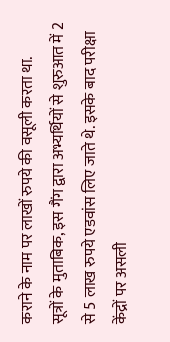कराने के नाम पर लाखों रुपये की वसूली करता था.
सूत्रों के मुताबिक, इस गैंग द्वारा अभ्यर्थियों से शुरुआत में 2 से 5 लाख रुपये एडवांस लिए जाते थे. इसके बाद परीक्षा केंद्रों पर असली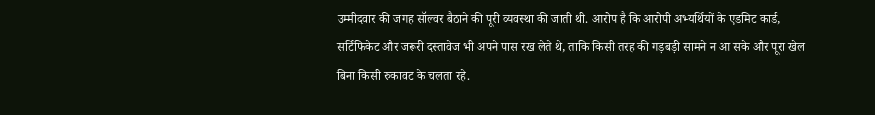उम्मीदवार की जगह सॉल्वर बैठाने की पूरी व्यवस्था की जाती थी. आरोप है कि आरोपी अभ्यर्थियों के एडमिट कार्ड, सर्टिफिकेट और जरूरी दस्तावेज भी अपने पास रख लेते थे, ताकि किसी तरह की गड़बड़ी सामने न आ सके और पूरा खेल बिना किसी रुकावट के चलता रहे.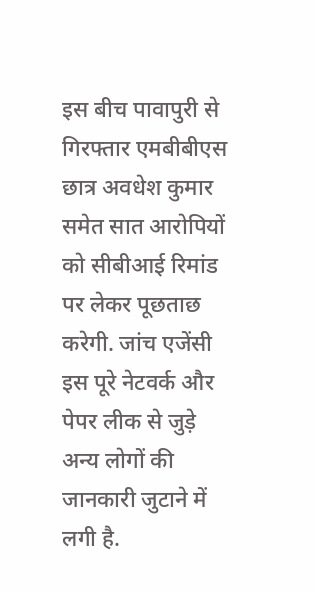इस बीच पावापुरी से गिरफ्तार एमबीबीएस छात्र अवधेश कुमार समेत सात आरोपियों को सीबीआई रिमांड पर लेकर पूछताछ करेगी. जांच एजेंसी इस पूरे नेटवर्क और पेपर लीक से जुड़े अन्य लोगों की जानकारी जुटाने में लगी है.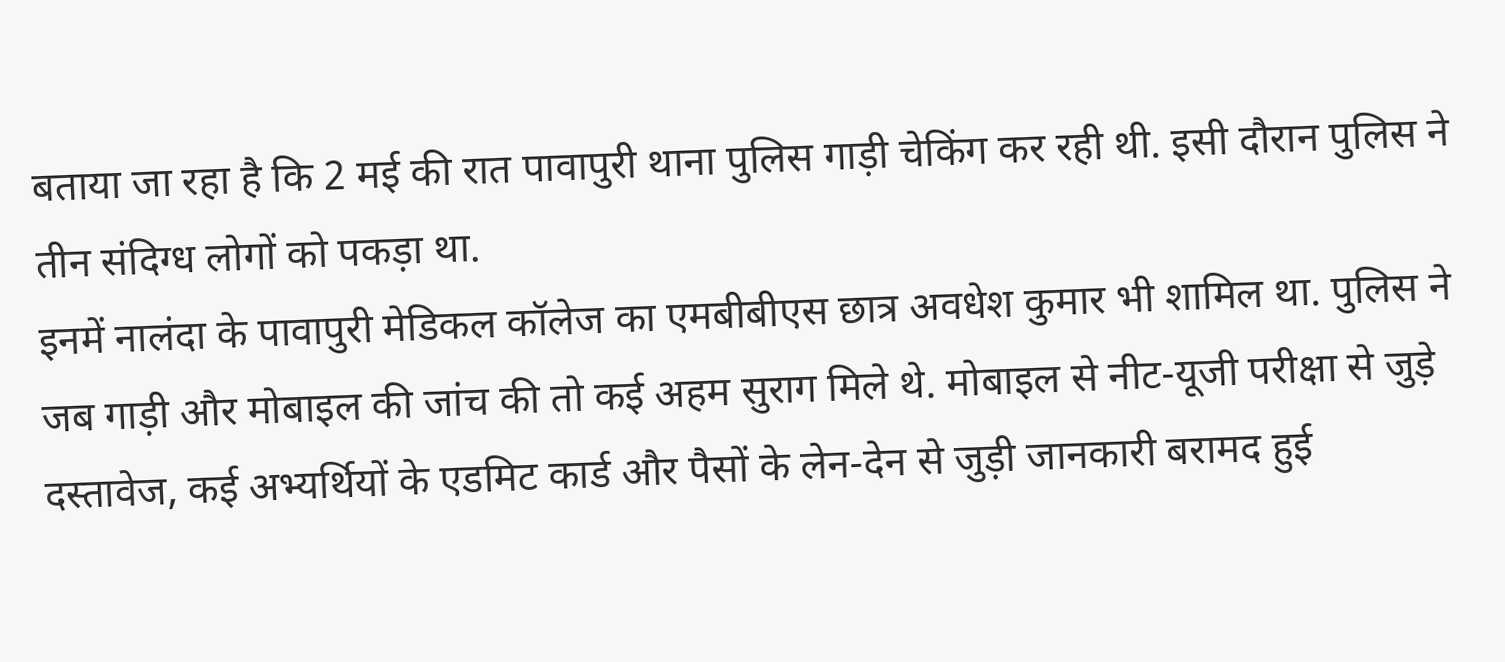बताया जा रहा है कि 2 मई की रात पावापुरी थाना पुलिस गाड़ी चेकिंग कर रही थी. इसी दौरान पुलिस ने तीन संदिग्ध लोगों को पकड़ा था.
इनमें नालंदा के पावापुरी मेडिकल कॉलेज का एमबीबीएस छात्र अवधेश कुमार भी शामिल था. पुलिस ने जब गाड़ी और मोबाइल की जांच की तो कई अहम सुराग मिले थे. मोबाइल से नीट-यूजी परीक्षा से जुड़े दस्तावेज, कई अभ्यर्थियों के एडमिट कार्ड और पैसों के लेन-देन से जुड़ी जानकारी बरामद हुई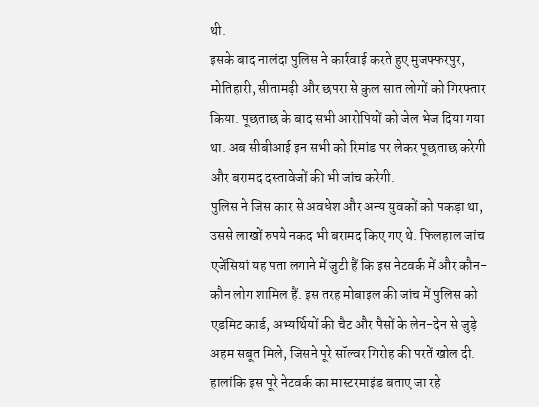थी.
इसके बाद नालंदा पुलिस ने कार्रवाई करते हुए मुजफ्फरपुर, मोतिहारी, सीतामढ़ी और छपरा से कुल सात लोगों को गिरफ्तार किया. पूछताछ के बाद सभी आरोपियों को जेल भेज दिया गया था. अब सीबीआई इन सभी को रिमांड पर लेकर पूछताछ करेगी और बरामद दस्तावेजों की भी जांच करेगी.
पुलिस ने जिस कार से अवधेश और अन्य युवकों को पकड़ा था, उससे लाखों रुपये नकद भी बरामद किए गए थे. फिलहाल जांच एजेंसियां यह पता लगाने में जुटी हैं कि इस नेटवर्क में और कौन-कौन लोग शामिल हैं. इस तरह मोबाइल की जांच में पुलिस को एडमिट कार्ड, अभ्यर्थियों की चैट और पैसों के लेन-देन से जुड़े अहम सबूत मिले, जिसने पूरे सॉल्वर गिरोह की परतें खोल दी.
हालांकि इस पूरे नेटवर्क का मास्टरमाइंड बताए जा रहे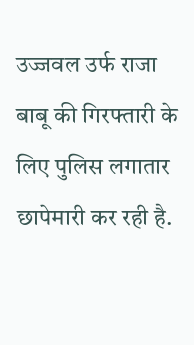उज्जवल उर्फ राजा बाबू की गिरफ्तारी के लिए पुलिस लगातार छापेमारी कर रही है.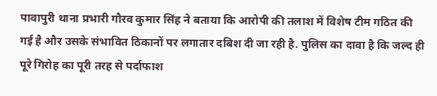पावापुरी थाना प्रभारी गौरव कुमार सिंह ने बताया कि आरोपी की तलाश में विशेष टीम गठित की गई है और उसके संभावित ठिकानों पर लगातार दबिश दी जा रही है. पुलिस का दावा है कि जल्द ही पूरे गिरोह का पूरी तरह से पर्दाफाश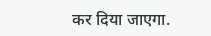कर दिया जाएगा.